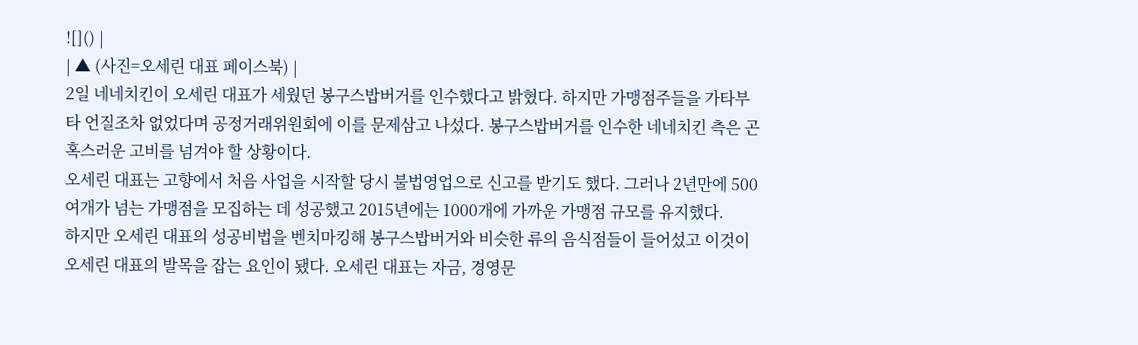![]() |
| ▲ (사진=오세린 대표 페이스북) |
2일 네네치킨이 오세린 대표가 세웠던 봉구스밥버거를 인수했다고 밝혔다. 하지만 가맹점주들을 가타부타 언질조차 없었다며 공정거래위원회에 이를 문제삼고 나섰다. 봉구스밥버거를 인수한 네네치킨 측은 곤혹스러운 고비를 넘겨야 할 상황이다.
오세린 대표는 고향에서 처음 사업을 시작할 당시 불법영업으로 신고를 받기도 했다. 그러나 2년만에 500여개가 넘는 가맹점을 모집하는 데 성공했고 2015년에는 1000개에 가까운 가맹점 규모를 유지했다.
하지만 오세린 대표의 성공비법을 벤치마킹해 봉구스밥버거와 비슷한 류의 음식점들이 들어섰고 이것이 오세린 대표의 발목을 잡는 요인이 됐다. 오세린 대표는 자금, 경영문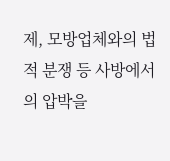제, 모방업체와의 법적 분쟁 등 사방에서의 압박을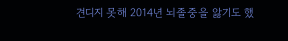견디지 못해 2014년 뇌졸중을 앓기도 했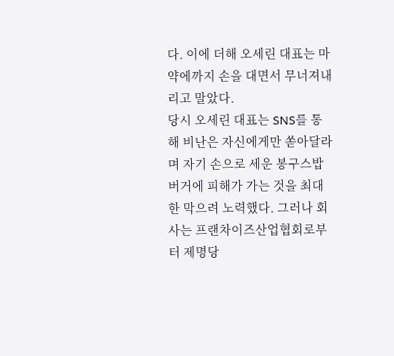다. 이에 더해 오세린 대표는 마약에까지 손을 대면서 무너져내리고 말았다.
당시 오세린 대표는 SNS를 통해 비난은 자신에게만 쏟아달라며 자기 손으로 세운 봉구스밥버거에 피해가 가는 것을 최대한 막으려 노력했다. 그러나 회사는 프랜차이즈산업협회로부터 제명당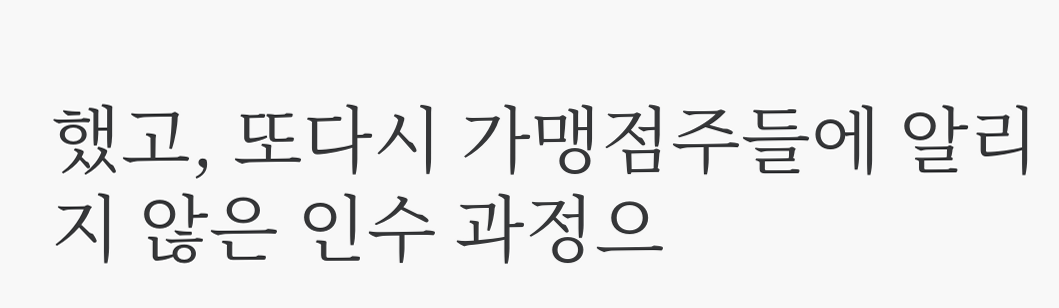했고, 또다시 가맹점주들에 알리지 않은 인수 과정으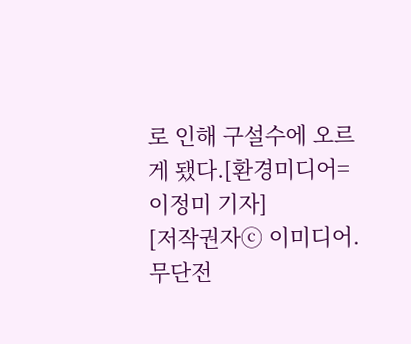로 인해 구설수에 오르게 됐다.[환경미디어= 이정미 기자]
[저작권자ⓒ 이미디어. 무단전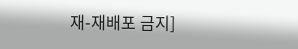재-재배포 금지]